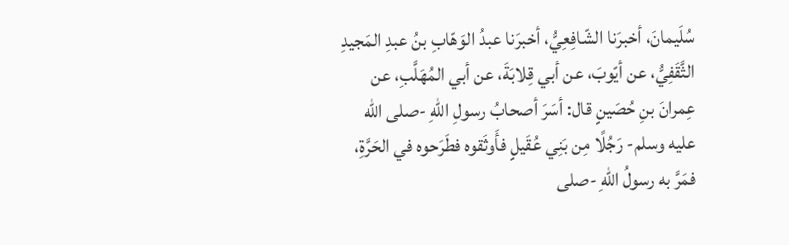سُلَيمانَ، أخبرَنا الشّافِعِيُّ، أخبرَنا عبدُ الوَهّابِ بنُ عبدِ المَجيدِ الثَّقَفِيُّ، عن أيّوبَ، عن أبي قِلابَةَ، عن أبي المُهَلَّبِ، عن عِمرانَ بنِ حُصَينٍ قال: أسَرَ أصحابُ رسولِ اللهِ -صلى الله عليه وسلم- رَجُلًا مِن بَنِي عُقَيلٍ فأَوثَقوه فطَرَحوه في الحَرَّةِ، فمَرَّ به رسولُ اللهِ -صلى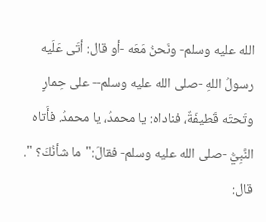الله عليه وسلم- ونَحنُ مَعَه -أو قال: أتَى عَلَيه رسولُ اللهِ -صلى الله عليه وسلم-- على حِمارٍ وتَحتَه قَطيفَةٌ، فناداه: يا محمدُ، يا محمدُ. فأَتاه النَّبِيُّ -صلى الله عليه وسلم- فقالَ:"ما شأنُكَ؟ ". قال: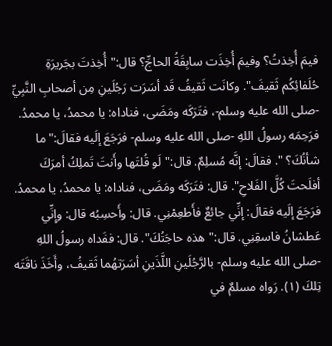فيمَ أُخِذتُ؟ وفيمَ أُخِذَت سابِقَةُ الحاجِّ؟ قال:"أُخِذتَ بجَريرَةِ حُلَفائِكُم ثَقيفَ". وكانَت ثَقيفُ قَد أسَرَت رَجُلَينِ مِن أصحابِ النَّبِيِّ -صلى الله عليه وسلم-، فتَرَكَه ومَضَى، فناداه: يا محمدُ، يا محمدُ. فرَحِمَه رسولُ اللهِ -صلى الله عليه وسلم- فرَجَعَ إلَيه فقالَ:"ما شأنُكَ؟ ". فقالَ: إنَّه مُسلِمٌ. قال:"لَو قُلتَها وأَنتَ تَملِكُ أمرَكَ أفلَحتَ كُلَّ الفَلاحِ". قال: فتَرَكَه ومَضَى، فناداه: يا محمدُ، يا محمدُ. فرَجَعَ إلَيه فقالَ: إنِّي جائعٌ فأَطعِمْنِي. قال: وأَحسِبُه قال: وإِنِّي عَطشانُ فاسقِنِي. قال:"هذه حاجَتُكَ". قال: ففَداه رسولُ اللهِ -صلى الله عليه وسلم- بالرَّجُلَينِ اللَّذَينِ أسَرَتهُما ثَقيفُ، وأَخَذَ ناقَتَه تِلكَ (١). رَواه مسلمٌ في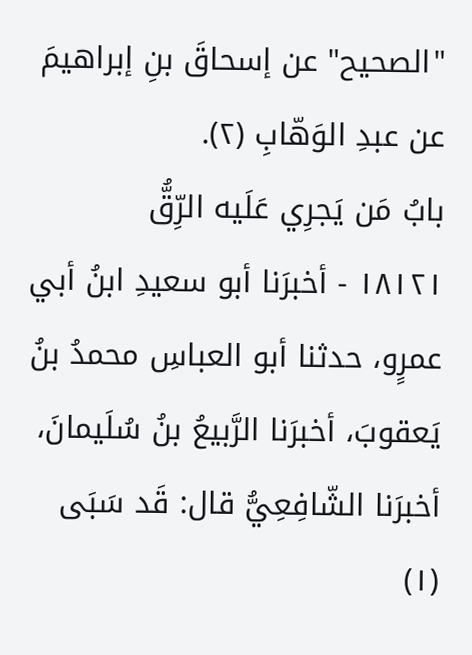"الصحيح" عن إسحاقَ بنِ إبراهيمَ عن عبدِ الوَهّابِ (٢).
بابُ مَن يَجرِي عَلَيه الرِّقُّ
١٨١٢١ - أخبرَنا أبو سعيدِ ابنُ أبي عمرٍو، حدثنا أبو العباسِ محمدُ بنُ يَعقوبَ، أخبرَنا الرَّبيعُ بنُ سُلَيمانَ، أخبرَنا الشّافِعِيُّ قال: قَد سَبَى
(١)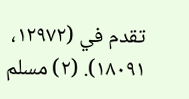تقدم في (١٢٩٧٢، ١٨٠٩١). (٢) مسلم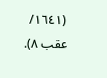(١٦٤١/ عقب ٨).